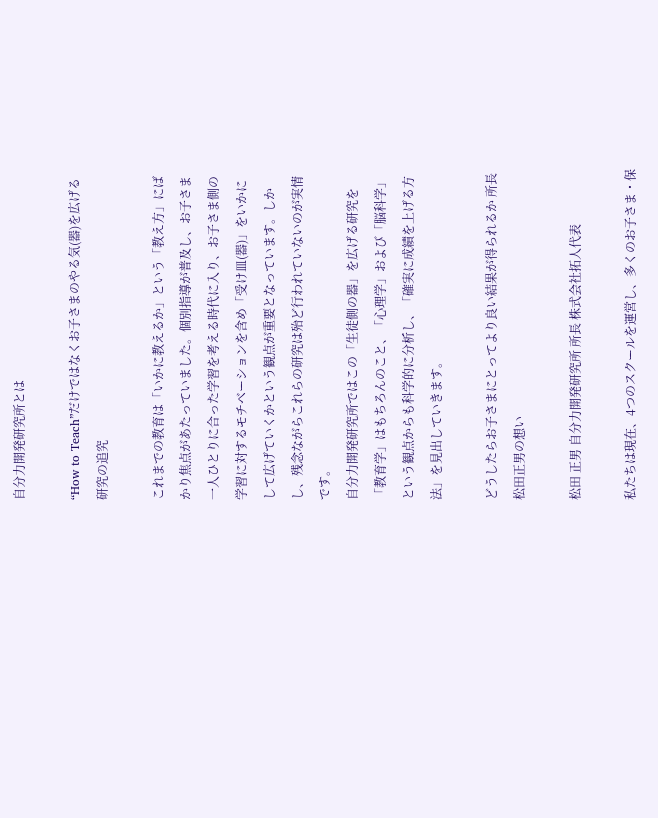自分力開発研究所とは

“How to Teach”だけではなくお子さまのやる気(器)を広げる研究の追究

これまでの教育は「いかに教えるか」という「教え方」にばかり焦点があたっていました。個別指導が普及し、お子さま一人ひとりに合った学習を考える時代に入り、お子さま側の学習に対するモチベーションを含め「受け皿(器)」をいかにして広げていくかという観点が重要となっています。しかし、残念ながらこれらの研究は殆ど行われていないのが実情です。
自分力開発研究所ではこの「生徒側の器」を広げる研究を「教育学」はもちろんのこと、「心理学」および「脳科学」という観点からも科学的に分析し、「確実に成績を上げる方法」を見出していきます。

どうしたらお子さまにとってより良い結果が得られるか 所長 松田正男の想い

松田 正男 自分力開発研究所 所長 株式会社拓人代表

私たちは現在、4つのスクールを運営し、多くのお子さま・保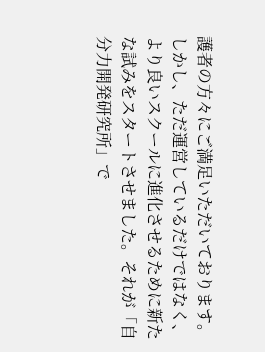護者の方々にご満足いただいております。
しかし、ただ運営しているだけではなく、より良いスクールに進化させるために新たな試みをスタートさせました。それが「自分力開発研究所」で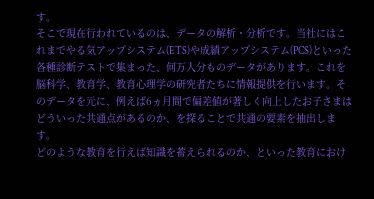す。
そこで現在行われているのは、データの解析・分析です。当社にはこれまでやる気アップシステム(ETS)や成績アップシステム(PCS)といった各種診断テストで集まった、何万人分ものデータがあります。これを脳科学、教育学、教育心理学の研究者たちに情報提供を行います。そのデータを元に、例えば6ヵ月間で偏差値が著しく向上したお子さまはどういった共通点があるのか、を探ることで共通の要素を抽出します。
どのような教育を行えば知識を蓄えられるのか、といった教育におけ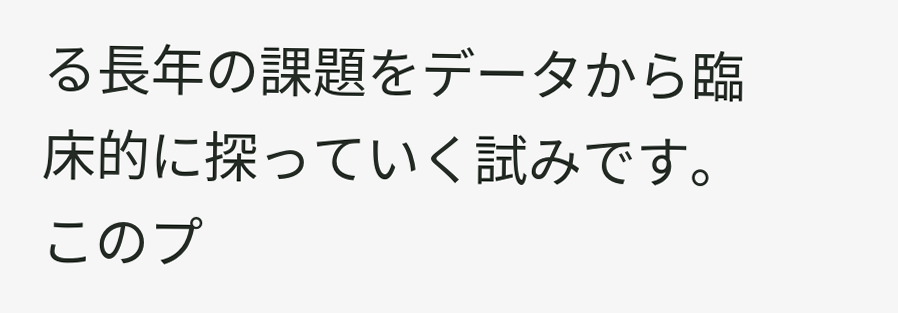る長年の課題をデータから臨床的に探っていく試みです。このプ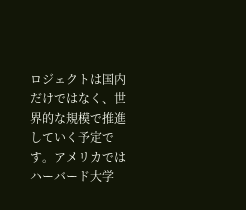ロジェクトは国内だけではなく、世界的な規模で推進していく予定です。アメリカではハーバード大学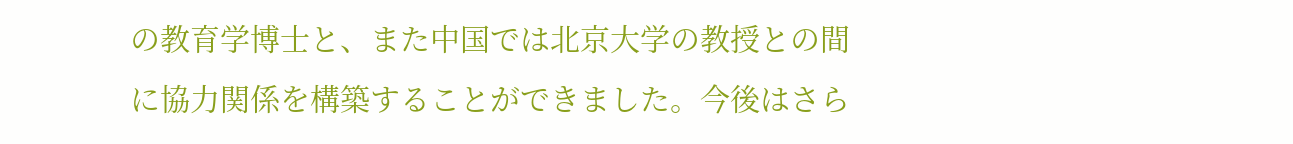の教育学博士と、また中国では北京大学の教授との間に協力関係を構築することができました。今後はさら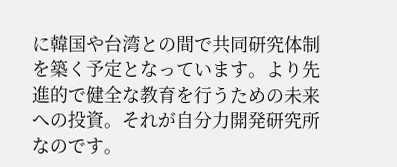に韓国や台湾との間で共同研究体制を築く予定となっています。より先進的で健全な教育を行うための未来への投資。それが自分力開発研究所なのです。